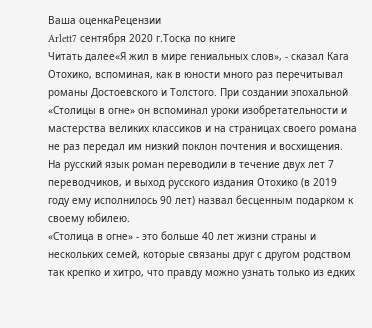Ваша оценкаРецензии
Arlett7 сентября 2020 г.Тоска по книге
Читать далее«Я жил в мире гениальных слов», - сказал Кага Отохико, вспоминая, как в юности много раз перечитывал романы Достоевского и Толстого. При создании эпохальной «Столицы в огне» он вспоминал уроки изобретательности и мастерства великих классиков и на страницах своего романа не раз передал им низкий поклон почтения и восхищения. На русский язык роман переводили в течение двух лет 7 переводчиков, и выход русского издания Отохико (в 2019 году ему исполнилось 90 лет) назвал бесценным подарком к своему юбилею.
«Столица в огне» - это больше 40 лет жизни страны и нескольких семей, которые связаны друг с другом родством так крепко и хитро, что правду можно узнать только из едких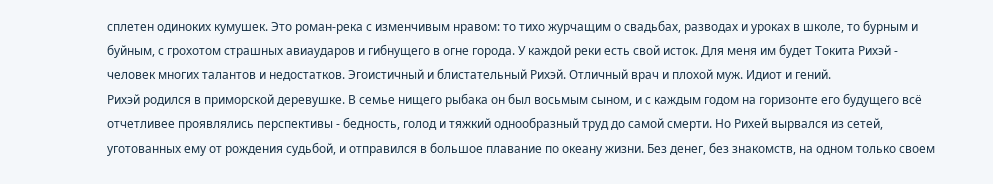сплетен одиноких кумушек. Это роман-река с изменчивым нравом: то тихо журчащим о свадьбах, разводах и уроках в школе, то бурным и буйным, с грохотом страшных авиаударов и гибнущего в огне города. У каждой реки есть свой исток. Для меня им будет Токита Рихэй - человек многих талантов и недостатков. Эгоистичный и блистательный Рихэй. Отличный врач и плохой муж. Идиот и гений.
Рихэй родился в приморской деревушке. В семье нищего рыбака он был восьмым сыном, и с каждым годом на горизонте его будущего всё отчетливее проявлялись перспективы - бедность, голод и тяжкий однообразный труд до самой смерти. Но Рихей вырвался из сетей, уготованных ему от рождения судьбой, и отправился в большое плавание по океану жизни. Без денег, без знакомств, на одном только своем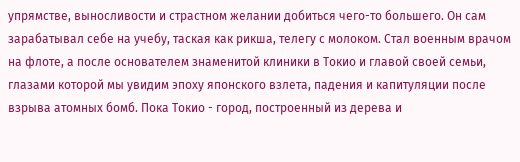упрямстве, выносливости и страстном желании добиться чего-то большего. Он сам зарабатывал себе на учебу, таская как рикша, телегу с молоком. Стал военным врачом на флоте, а после основателем знаменитой клиники в Токио и главой своей семьи, глазами которой мы увидим эпоху японского взлета, падения и капитуляции после взрыва атомных бомб. Пока Токио - город, построенный из дерева и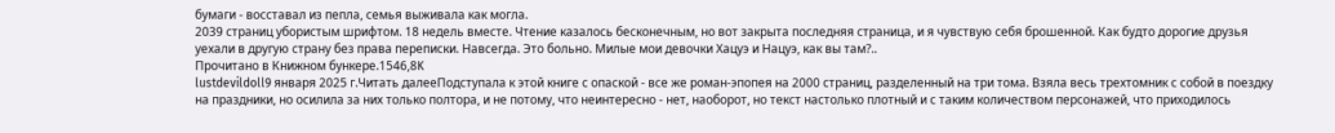бумаги - восставал из пепла, семья выживала как могла.
2039 страниц убористым шрифтом. 18 недель вместе. Чтение казалось бесконечным, но вот закрыта последняя страница, и я чувствую себя брошенной. Как будто дорогие друзья уехали в другую страну без права переписки. Навсегда. Это больно. Милые мои девочки Хацуэ и Нацуэ, как вы там?..
Прочитано в Книжном бункере.1546,8K
lustdevildoll9 января 2025 г.Читать далееПодступала к этой книге с опаской - все же роман-эпопея на 2000 страниц, разделенный на три тома. Взяла весь трехтомник с собой в поездку на праздники, но осилила за них только полтора, и не потому, что неинтересно - нет, наоборот, но текст настолько плотный и с таким количеством персонажей, что приходилось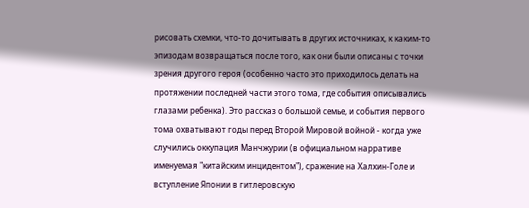рисовать схемки, что-то дочитывать в других источниках, к каким-то эпизодам возвращаться после того, как они были описаны с точки зрения другого героя (особенно часто это приходилось делать на протяжении последней части этого тома, где события описывались глазами ребенка). Это рассказ о большой семье, и события первого тома охватывают годы перед Второй Мировой войной - когда уже случились оккупация Манчжурии (в официальном нарративе именуемая "китайским инцидентом"), сражение на Халхин-Голе и вступление Японии в гитлеровскую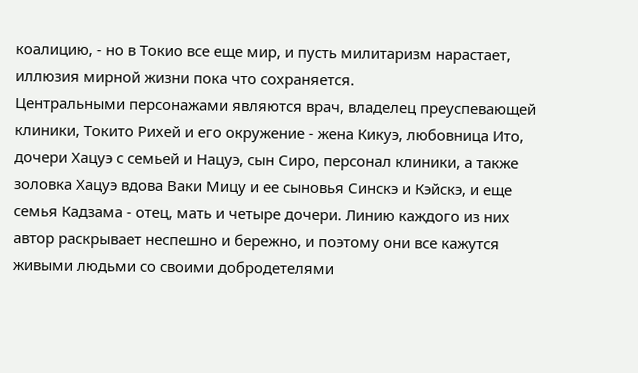коалицию, - но в Токио все еще мир, и пусть милитаризм нарастает, иллюзия мирной жизни пока что сохраняется.
Центральными персонажами являются врач, владелец преуспевающей клиники, Токито Рихей и его окружение - жена Кикуэ, любовница Ито, дочери Хацуэ с семьей и Нацуэ, сын Сиро, персонал клиники, а также золовка Хацуэ вдова Ваки Мицу и ее сыновья Синскэ и Кэйскэ, и еще семья Кадзама - отец, мать и четыре дочери. Линию каждого из них автор раскрывает неспешно и бережно, и поэтому они все кажутся живыми людьми со своими добродетелями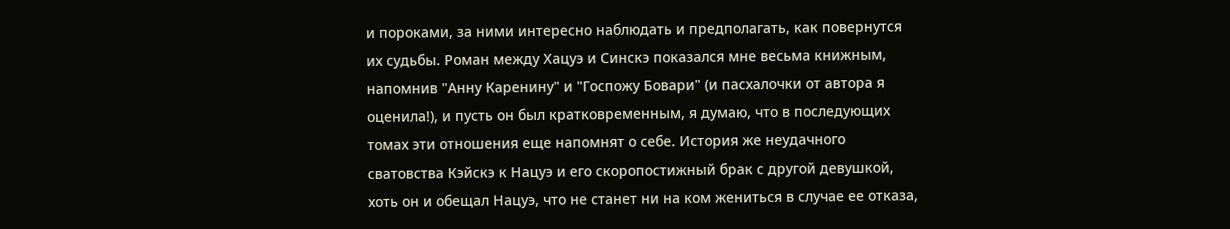и пороками, за ними интересно наблюдать и предполагать, как повернутся их судьбы. Роман между Хацуэ и Синскэ показался мне весьма книжным, напомнив "Анну Каренину" и "Госпожу Бовари" (и пасхалочки от автора я оценила!), и пусть он был кратковременным, я думаю, что в последующих томах эти отношения еще напомнят о себе. История же неудачного сватовства Кэйскэ к Нацуэ и его скоропостижный брак с другой девушкой, хоть он и обещал Нацуэ, что не станет ни на ком жениться в случае ее отказа,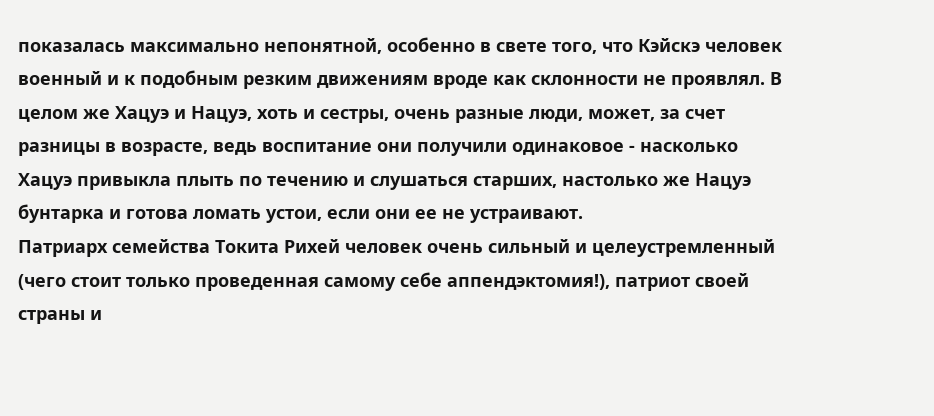показалась максимально непонятной, особенно в свете того, что Кэйскэ человек военный и к подобным резким движениям вроде как склонности не проявлял. В целом же Хацуэ и Нацуэ, хоть и сестры, очень разные люди, может, за счет разницы в возрасте, ведь воспитание они получили одинаковое - насколько Хацуэ привыкла плыть по течению и слушаться старших, настолько же Нацуэ бунтарка и готова ломать устои, если они ее не устраивают.
Патриарх семейства Токита Рихей человек очень сильный и целеустремленный (чего стоит только проведенная самому себе аппендэктомия!), патриот своей страны и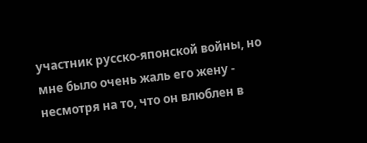участник русско-японской войны, но мне было очень жаль его жену - несмотря на то, что он влюблен в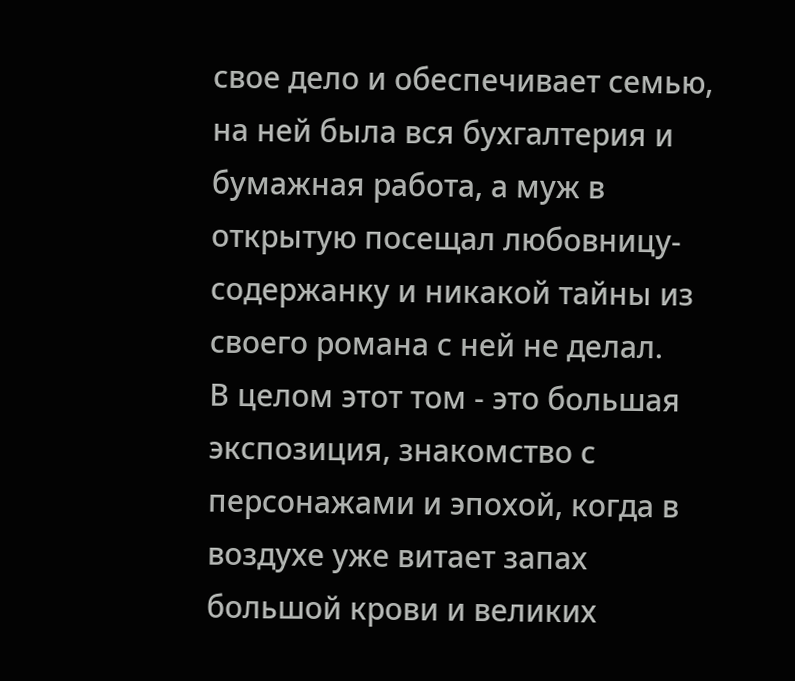свое дело и обеспечивает семью, на ней была вся бухгалтерия и бумажная работа, а муж в открытую посещал любовницу-содержанку и никакой тайны из своего романа с ней не делал.
В целом этот том - это большая экспозиция, знакомство с персонажами и эпохой, когда в воздухе уже витает запах большой крови и великих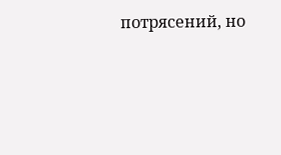потрясений, но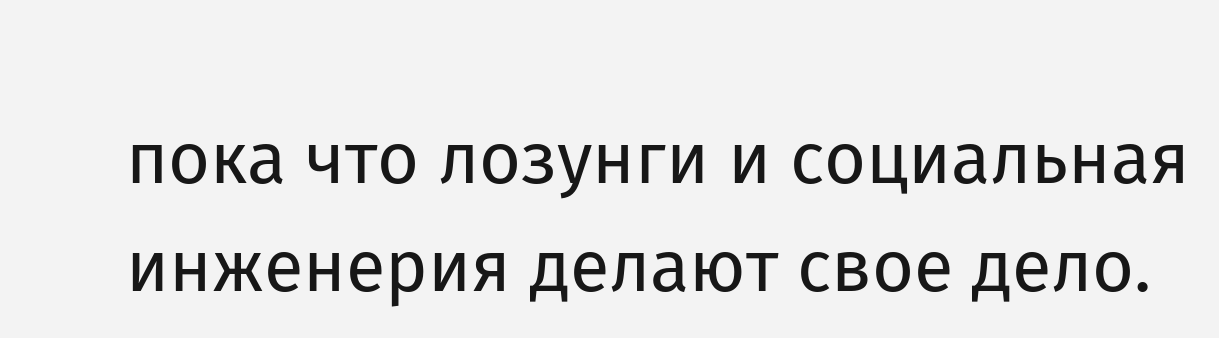пока что лозунги и социальная инженерия делают свое дело.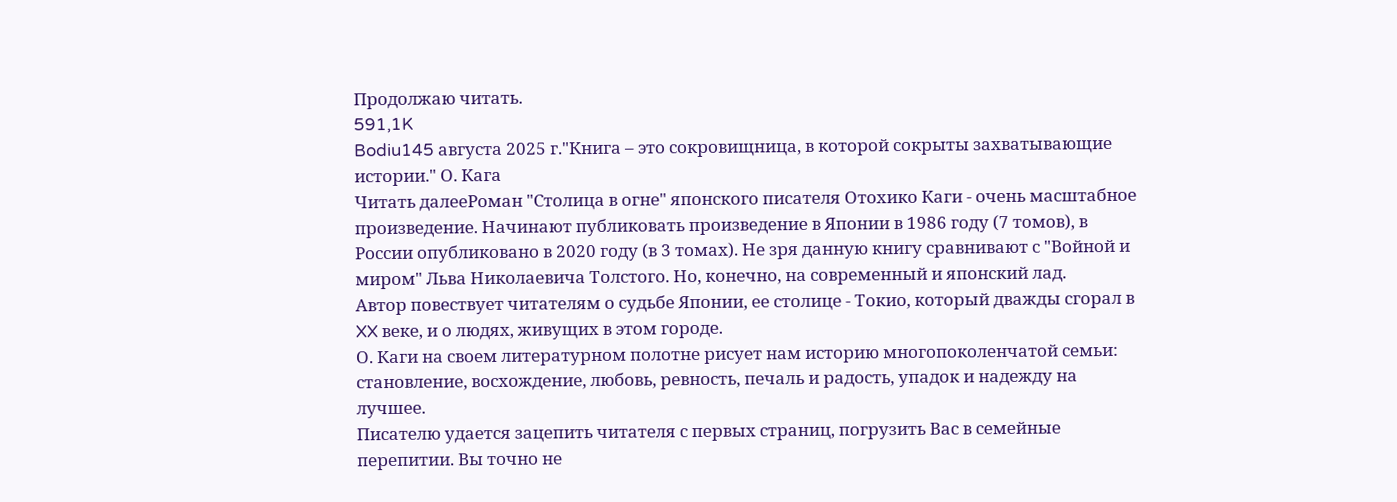Продолжаю читать.
591,1K
Bodiu145 августа 2025 г."Книга – это сокровищница, в которой сокрыты захватывающие истории." О. Кага
Читать далееРоман "Столица в огне" японского писателя Отохико Каги - очень масштабное произведение. Начинают публиковать произведение в Японии в 1986 году (7 томов), в России опубликовано в 2020 году (в 3 томах). Не зря данную книгу сравнивают с "Войной и миром" Льва Николаевича Толстого. Но, конечно, на современный и японский лад.
Автор повествует читателям о судьбе Японии, ее столице - Токио, который дважды сгорал в XX веке, и о людях, живущих в этом городе.
О. Каги на своем литературном полотне рисует нам историю многопоколенчатой семьи: становление, восхождение, любовь, ревность, печаль и радость, упадок и надежду на лучшее.
Писателю удается зацепить читателя с первых страниц, погрузить Вас в семейные перепитии. Вы точно не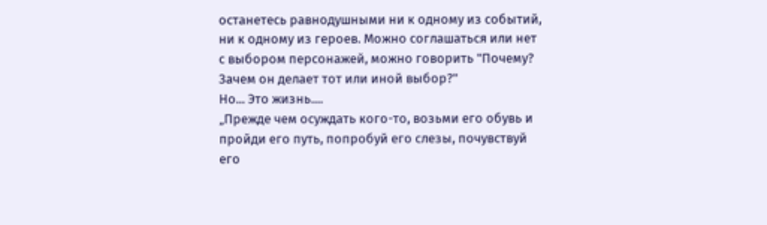останетесь равнодушными ни к одному из событий, ни к одному из героев. Можно соглашаться или нет с выбором персонажей, можно говорить "Почему? Зачем он делает тот или иной выбор?"
Но... Это жизнь....
„Прежде чем осуждать кого-то, возьми его обувь и пройди его путь, попробуй его слезы, почувствуй его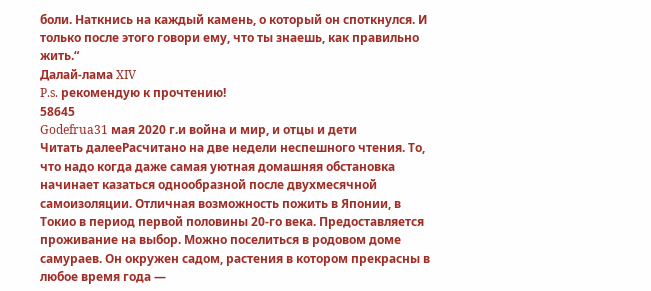боли. Наткнись на каждый камень, о который он споткнулся. И только после этого говори ему, что ты знаешь, как правильно жить.“
Далай-лама XIV
P.s. рекомендую к прочтению!
58645
Godefrua31 мая 2020 г.и война и мир, и отцы и дети
Читать далееРасчитано на две недели неспешного чтения. То, что надо когда даже самая уютная домашняя обстановка начинает казаться однообразной после двухмесячной самоизоляции. Отличная возможность пожить в Японии, в Токио в период первой половины 20-го века. Предоставляется проживание на выбор. Можно поселиться в родовом доме самураев. Он окружен садом, растения в котором прекрасны в любое время года —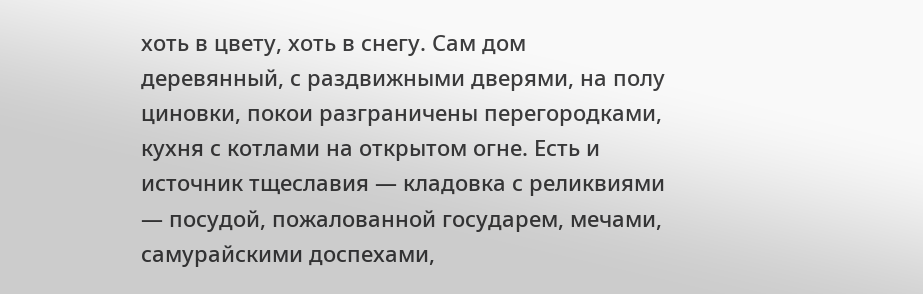хоть в цвету, хоть в снегу. Сам дом деревянный, с раздвижными дверями, на полу циновки, покои разграничены перегородками, кухня с котлами на открытом огне. Есть и источник тщеславия — кладовка с реликвиями — посудой, пожалованной государем, мечами, самурайскими доспехами,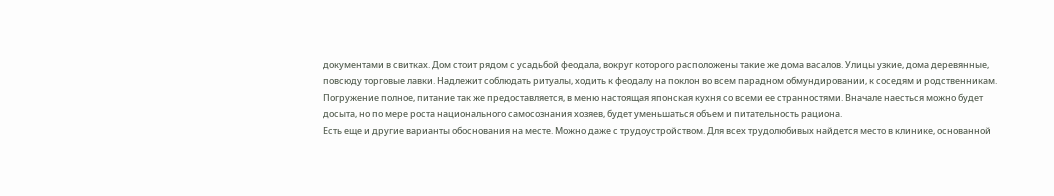документами в свитках. Дом стоит рядом с усадьбой феодала, вокруг которого расположены такие же дома васалов. Улицы узкие, дома деревянные, повсюду торговые лавки. Надлежит соблюдать ритуалы, ходить к феодалу на поклон во всем парадном обмундировании, к соседям и родственникам. Погружение полное, питание так же предоставляется, в меню настоящая японская кухня со всеми ее странностями. Вначале наесться можно будет досыта, но по мере роста национального самосознания хозяев, будет уменьшаться объем и питательность рациона.
Есть еще и другие варианты обоснования на месте. Можно даже с трудоустройством. Для всех трудолюбивых найдется место в клинике, основанной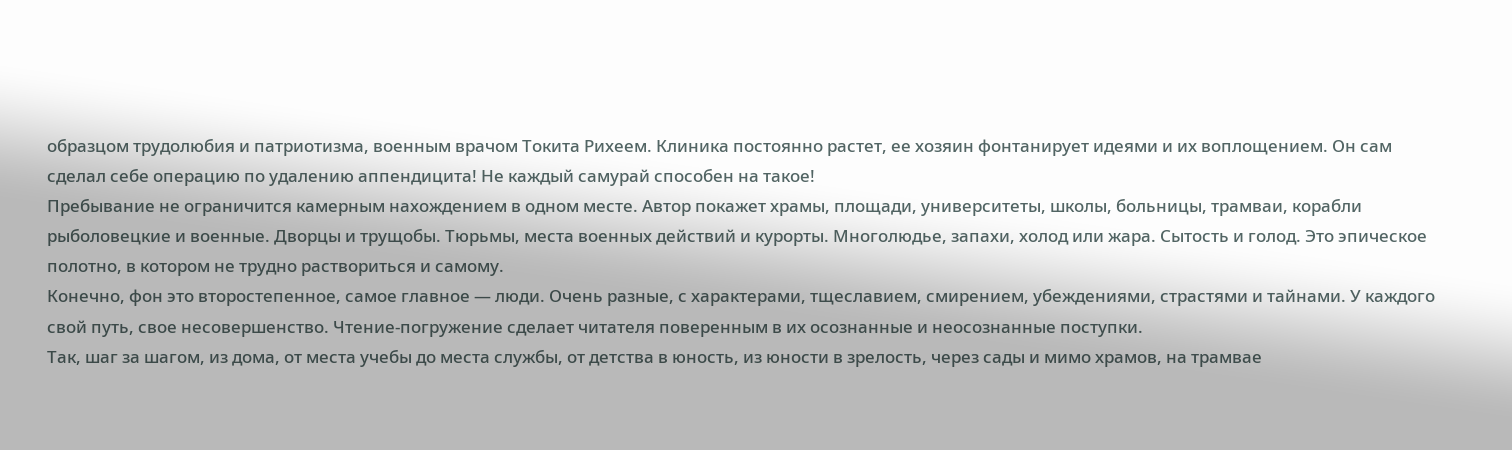образцом трудолюбия и патриотизма, военным врачом Токита Рихеем. Клиника постоянно растет, ее хозяин фонтанирует идеями и их воплощением. Он сам сделал себе операцию по удалению аппендицита! Не каждый самурай способен на такое!
Пребывание не ограничится камерным нахождением в одном месте. Автор покажет храмы, площади, университеты, школы, больницы, трамваи, корабли рыболовецкие и военные. Дворцы и трущобы. Тюрьмы, места военных действий и курорты. Многолюдье, запахи, холод или жара. Сытость и голод. Это эпическое полотно, в котором не трудно раствориться и самому.
Конечно, фон это второстепенное, самое главное — люди. Очень разные, с характерами, тщеславием, смирением, убеждениями, страстями и тайнами. У каждого свой путь, свое несовершенство. Чтение-погружение сделает читателя поверенным в их осознанные и неосознанные поступки.
Так, шаг за шагом, из дома, от места учебы до места службы, от детства в юность, из юности в зрелость, через сады и мимо храмов, на трамвае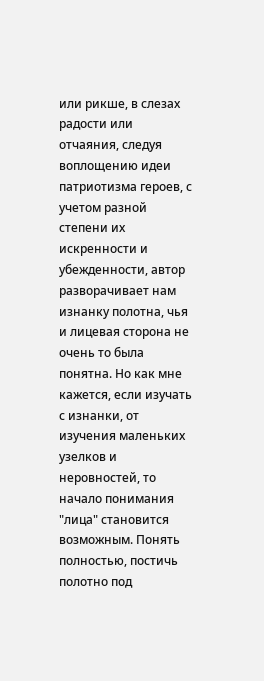или рикше, в слезах радости или отчаяния, следуя воплощению идеи патриотизма героев, с учетом разной степени их искренности и убежденности, автор разворачивает нам изнанку полотна, чья и лицевая сторона не очень то была понятна. Но как мне кажется, если изучать с изнанки, от изучения маленьких узелков и неровностей, то начало понимания "лица" становится возможным. Понять полностью, постичь полотно под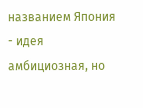названием Япония - идея амбициозная, но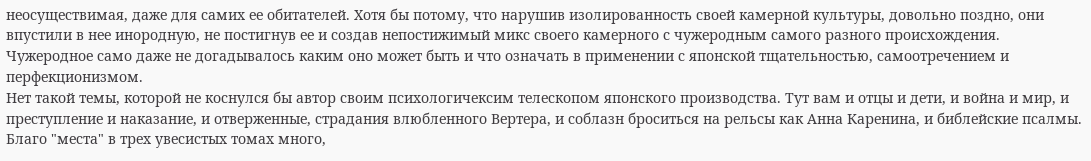неосуществимая, даже для самих ее обитателей. Хотя бы потому, что нарушив изолированность своей камерной культуры, довольно поздно, они впустили в нее инородную, не постигнув ее и создав непостижимый микс своего камерного с чужеродным самого разного происхождения. Чужеродное само даже не догадывалось каким оно может быть и что означать в применении с японской тщательностью, самоотречением и перфекционизмом.
Нет такой темы, которой не коснулся бы автор своим психологичексим телескопом японского производства. Тут вам и отцы и дети, и война и мир, и преступление и наказание, и отверженные, страдания влюбленного Вертера, и соблазн броситься на рельсы как Анна Каренина, и библейские псалмы. Благо "места" в трех увесистых томах много,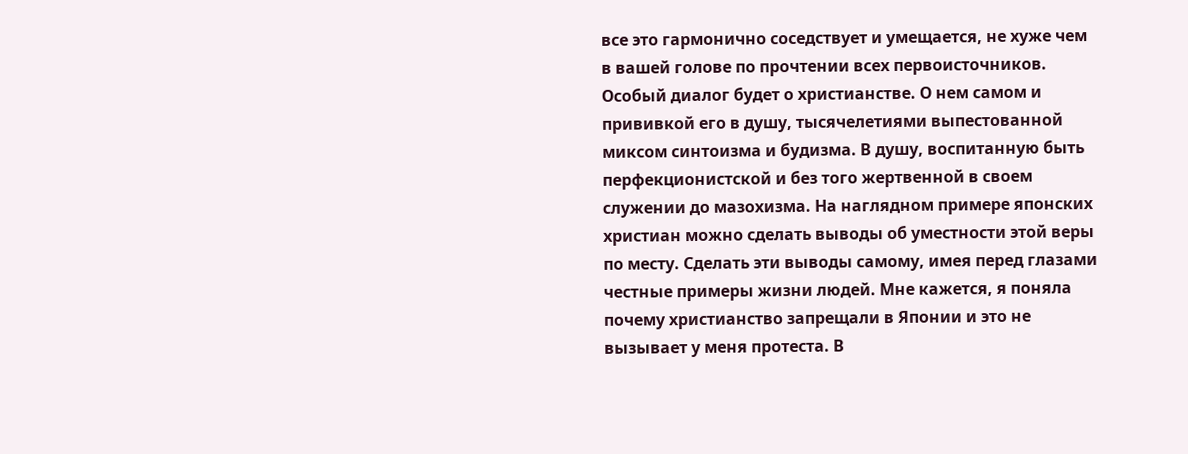все это гармонично соседствует и умещается, не хуже чем в вашей голове по прочтении всех первоисточников.
Особый диалог будет о христианстве. О нем самом и прививкой его в душу, тысячелетиями выпестованной миксом синтоизма и будизма. В душу, воспитанную быть перфекционистской и без того жертвенной в своем служении до мазохизма. На наглядном примере японских христиан можно сделать выводы об уместности этой веры по месту. Сделать эти выводы самому, имея перед глазами честные примеры жизни людей. Мне кажется, я поняла почему христианство запрещали в Японии и это не вызывает у меня протеста. В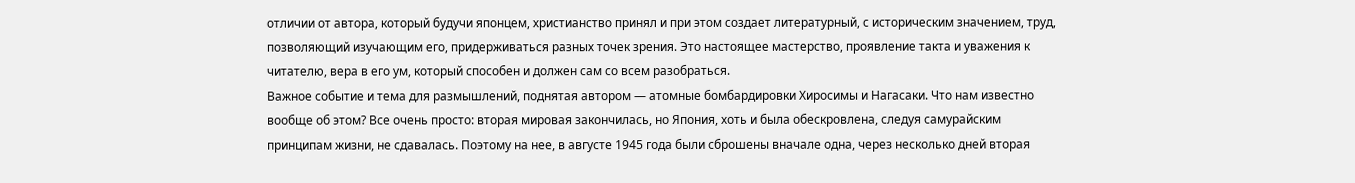отличии от автора, который будучи японцем, христианство принял и при этом создает литературный, с историческим значением, труд, позволяющий изучающим его, придерживаться разных точек зрения. Это настоящее мастерство, проявление такта и уважения к читателю, вера в его ум, который способен и должен сам со всем разобраться.
Важное событие и тема для размышлений, поднятая автором — атомные бомбардировки Хиросимы и Нагасаки. Что нам известно вообще об этом? Все очень просто: вторая мировая закончилась, но Япония, хоть и была обескровлена, следуя самурайским принципам жизни, не сдавалась. Поэтому на нее, в августе 1945 года были сброшены вначале одна, через несколько дней вторая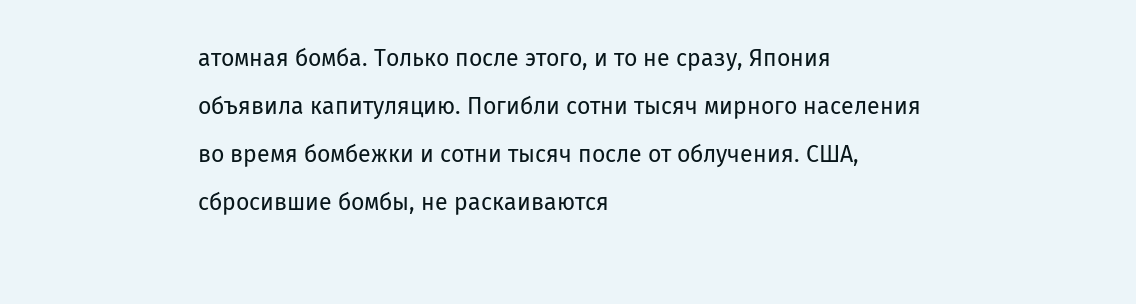атомная бомба. Только после этого, и то не сразу, Япония объявила капитуляцию. Погибли сотни тысяч мирного населения во время бомбежки и сотни тысяч после от облучения. США, сбросившие бомбы, не раскаиваются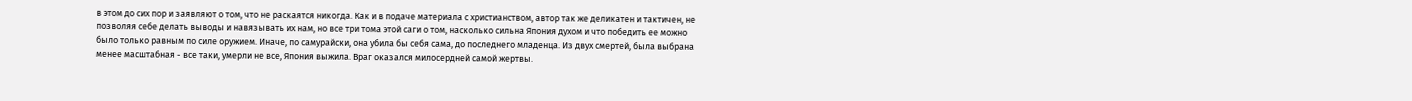в этом до сих пор и заявляют о том, что не раскаятся никогда. Как и в подаче материала с христианством, автор так же деликатен и тактичен, не позволяя себе делать выводы и навязывать их нам, но все три тома этой саги о том, насколько сильна Япония духом и что победить ее можно было только равным по силе оружием. Иначе, по самурайски, она убила бы себя сама, до последнего младенца. Из двух смертей, была выбрана менее масштабная - все таки, умерли не все, Япония выжила. Враг оказался милосердней самой жертвы.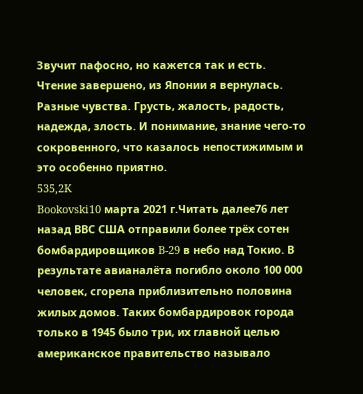Звучит пафосно, но кажется так и есть.
Чтение завершено, из Японии я вернулась. Разные чувства. Грусть, жалость, радость, надежда, злость. И понимание, знание чего-то сокровенного, что казалось непостижимым и это особенно приятно.
535,2K
Bookovski10 марта 2021 г.Читать далее76 лет назад ВВС США отправили более трёх сотен бомбардировщиков B-29 в небо над Токио. В результате авианалёта погибло около 100 000 человек, сгорела приблизительно половина жилых домов. Таких бомбардировок города только в 1945 было три, их главной целью американское правительство называло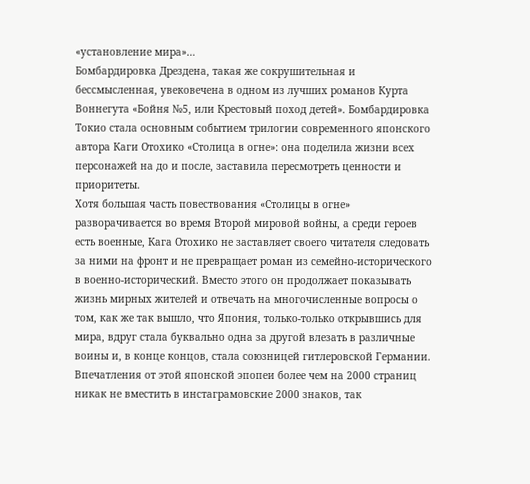«установление мира»…
Бомбардировка Дрездена, такая же сокрушительная и бессмысленная, увековечена в одном из лучших романов Курта Воннегута «Бойня №5, или Крестовый поход детей». Бомбардировка Токио стала основным событием трилогии современного японского автора Каги Отохико «Столица в огне»: она поделила жизни всех персонажей на до и после, заставила пересмотреть ценности и приоритеты.
Хотя большая часть повествования «Столицы в огне» разворачивается во время Второй мировой войны, а среди героев есть военные, Кага Отохико не заставляет своего читателя следовать за ними на фронт и не превращает роман из семейно-исторического в военно-исторический. Вместо этого он продолжает показывать жизнь мирных жителей и отвечать на многочисленные вопросы о том, как же так вышло, что Япония, только-только открывшись для мира, вдруг стала буквально одна за другой влезать в различные воины и, в конце концов, стала союзницей гитлеровской Германии.
Впечатления от этой японской эпопеи более чем на 2000 страниц никак не вместить в инстаграмовские 2000 знаков, так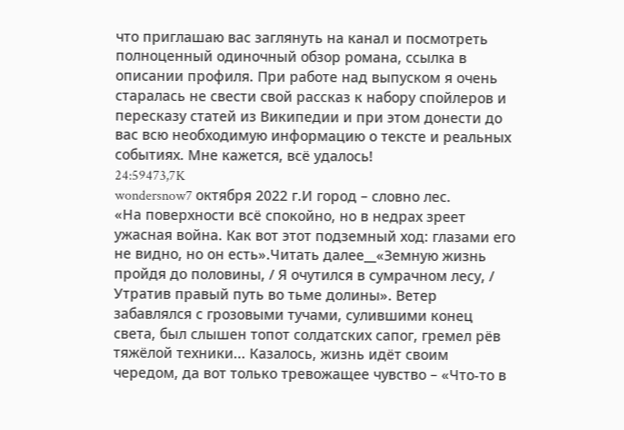что приглашаю вас заглянуть на канал и посмотреть полноценный одиночный обзор романа, ссылка в описании профиля. При работе над выпуском я очень старалась не свести свой рассказ к набору спойлеров и пересказу статей из Википедии и при этом донести до вас всю необходимую информацию о тексте и реальных событиях. Мне кажется, всё удалось!
24:59473,7K
wondersnow7 октября 2022 г.И город – словно лес.
«На поверхности всё спокойно, но в недрах зреет ужасная война. Как вот этот подземный ход: глазами его не видно, но он есть».Читать далее__«Земную жизнь пройдя до половины, / Я очутился в сумрачном лесу, / Утратив правый путь во тьме долины». Ветер забавлялся с грозовыми тучами, сулившими конец света, был слышен топот солдатских сапог, гремел рёв тяжёлой техники... Казалось, жизнь идёт своим чередом, да вот только тревожащее чувство – «Что-то в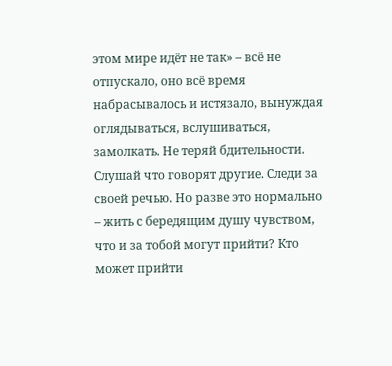этом мире идёт не так» – всё не отпускало, оно всё время набрасывалось и истязало, вынуждая оглядываться, вслушиваться, замолкать. Не теряй бдительности. Слушай что говорят другие. Следи за своей речью. Но разве это нормально – жить с бередящим душу чувством, что и за тобой могут прийти? Кто может прийти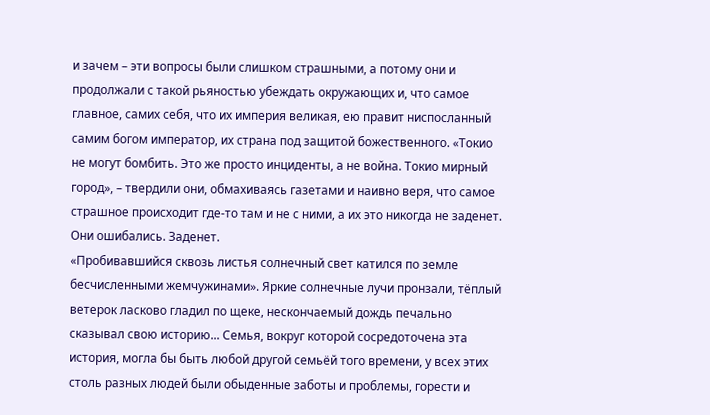и зачем – эти вопросы были слишком страшными, а потому они и продолжали с такой рьяностью убеждать окружающих и, что самое главное, самих себя, что их империя великая, ею правит ниспосланный самим богом император, их страна под защитой божественного. «Токио не могут бомбить. Это же просто инциденты, а не война. Токио мирный город», – твердили они, обмахиваясь газетами и наивно веря, что самое страшное происходит где-то там и не с ними, а их это никогда не заденет. Они ошибались. Заденет.
«Пробивавшийся сквозь листья солнечный свет катился по земле бесчисленными жемчужинами». Яркие солнечные лучи пронзали, тёплый ветерок ласково гладил по щеке, нескончаемый дождь печально сказывал свою историю... Семья, вокруг которой сосредоточена эта история, могла бы быть любой другой семьёй того времени, у всех этих столь разных людей были обыденные заботы и проблемы, горести и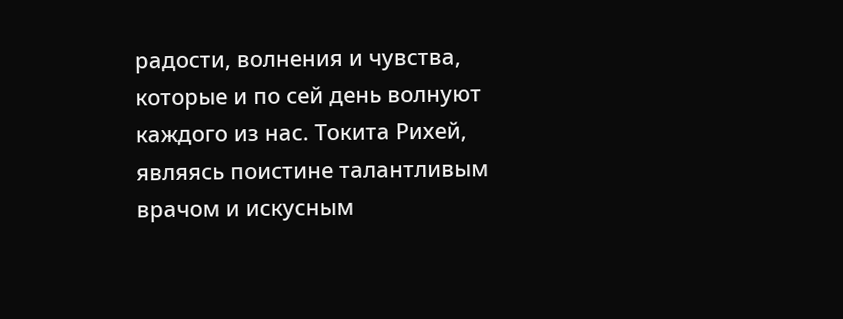радости, волнения и чувства, которые и по сей день волнуют каждого из нас. Токита Рихей, являясь поистине талантливым врачом и искусным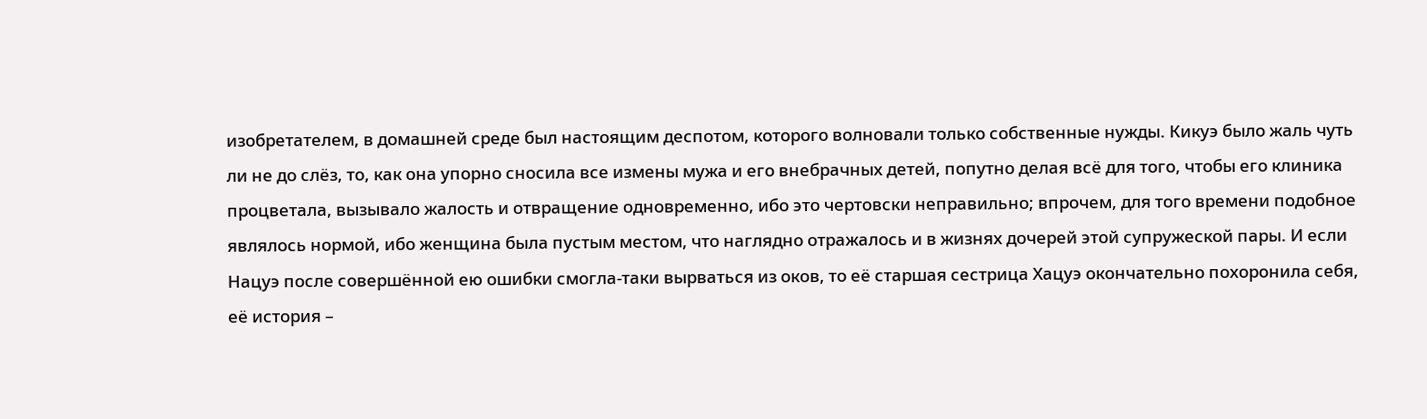изобретателем, в домашней среде был настоящим деспотом, которого волновали только собственные нужды. Кикуэ было жаль чуть ли не до слёз, то, как она упорно сносила все измены мужа и его внебрачных детей, попутно делая всё для того, чтобы его клиника процветала, вызывало жалость и отвращение одновременно, ибо это чертовски неправильно; впрочем, для того времени подобное являлось нормой, ибо женщина была пустым местом, что наглядно отражалось и в жизнях дочерей этой супружеской пары. И если Нацуэ после совершённой ею ошибки смогла-таки вырваться из оков, то её старшая сестрица Хацуэ окончательно похоронила себя, её история –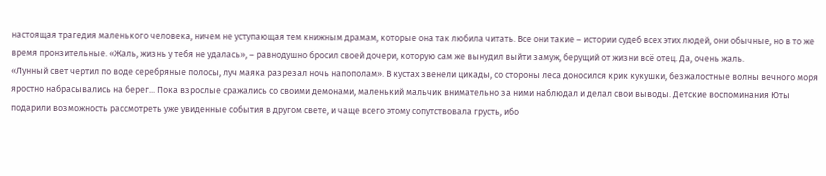настоящая трагедия маленького человека, ничем не уступающая тем книжным драмам, которые она так любила читать. Все они такие – истории судеб всех этих людей, они обычные, но в то же время пронзительные. «Жаль, жизнь у тебя не удалась», – равнодушно бросил своей дочери, которую сам же вынудил выйти замуж, берущий от жизни всё отец. Да, очень жаль.
«Лунный свет чертил по воде серебряные полосы, луч маяка разрезал ночь напополам». В кустах звенели цикады, со стороны леса доносился крик кукушки, безжалостные волны вечного моря яростно набрасывались на берег... Пока взрослые сражались со своими демонами, маленький мальчик внимательно за ними наблюдал и делал свои выводы. Детские воспоминания Юты подарили возможность рассмотреть уже увиденные события в другом свете, и чаще всего этому сопутствовала грусть, ибо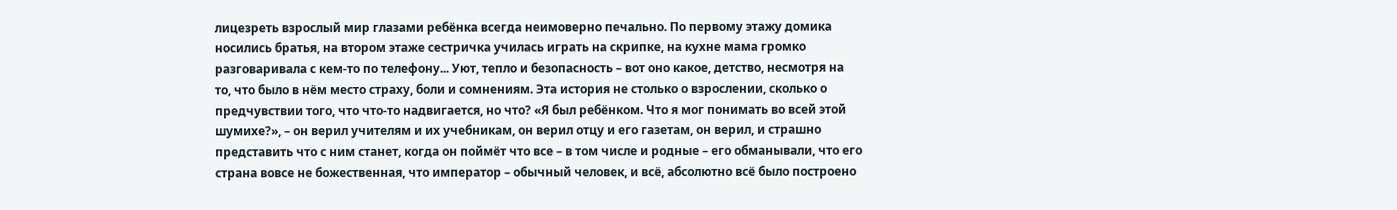лицезреть взрослый мир глазами ребёнка всегда неимоверно печально. По первому этажу домика носились братья, на втором этаже сестричка училась играть на скрипке, на кухне мама громко разговаривала с кем-то по телефону... Уют, тепло и безопасность – вот оно какое, детство, несмотря на то, что было в нём место страху, боли и сомнениям. Эта история не столько о взрослении, сколько о предчувствии того, что что-то надвигается, но что? «Я был ребёнком. Что я мог понимать во всей этой шумихе?», – он верил учителям и их учебникам, он верил отцу и его газетам, он верил, и страшно представить что с ним станет, когда он поймёт что все – в том числе и родные – его обманывали, что его страна вовсе не божественная, что император – обычный человек, и всё, абсолютно всё было построено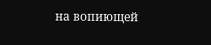на вопиющей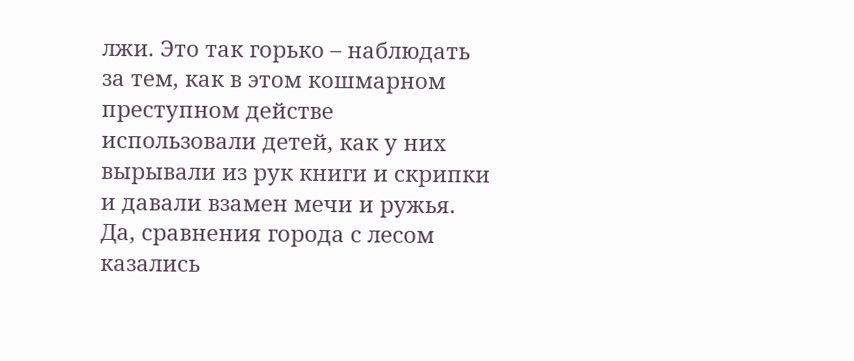лжи. Это так горько – наблюдать за тем, как в этом кошмарном преступном действе использовали детей, как у них вырывали из рук книги и скрипки и давали взамен мечи и ружья. Да, сравнения города с лесом казались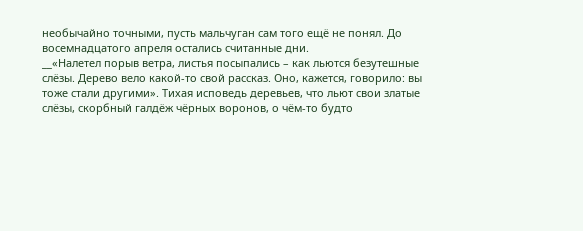необычайно точными, пусть мальчуган сам того ещё не понял. До восемнадцатого апреля остались считанные дни.
__«Налетел порыв ветра, листья посыпались – как льются безутешные слёзы. Дерево вело какой-то свой рассказ. Оно, кажется, говорило: вы тоже стали другими». Тихая исповедь деревьев, что льют свои златые слёзы, скорбный галдёж чёрных воронов, о чём-то будто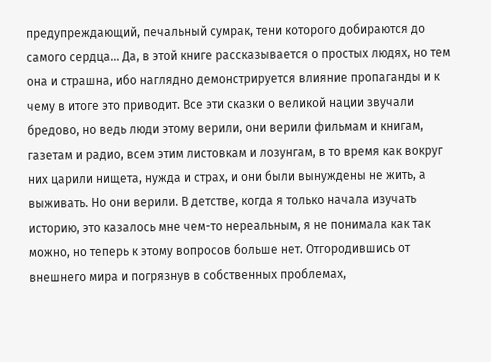предупреждающий, печальный сумрак, тени которого добираются до самого сердца... Да, в этой книге рассказывается о простых людях, но тем она и страшна, ибо наглядно демонстрируется влияние пропаганды и к чему в итоге это приводит. Все эти сказки о великой нации звучали бредово, но ведь люди этому верили, они верили фильмам и книгам, газетам и радио, всем этим листовкам и лозунгам, в то время как вокруг них царили нищета, нужда и страх, и они были вынуждены не жить, а выживать. Но они верили. В детстве, когда я только начала изучать историю, это казалось мне чем-то нереальным, я не понимала как так можно, но теперь к этому вопросов больше нет. Отгородившись от внешнего мира и погрязнув в собственных проблемах,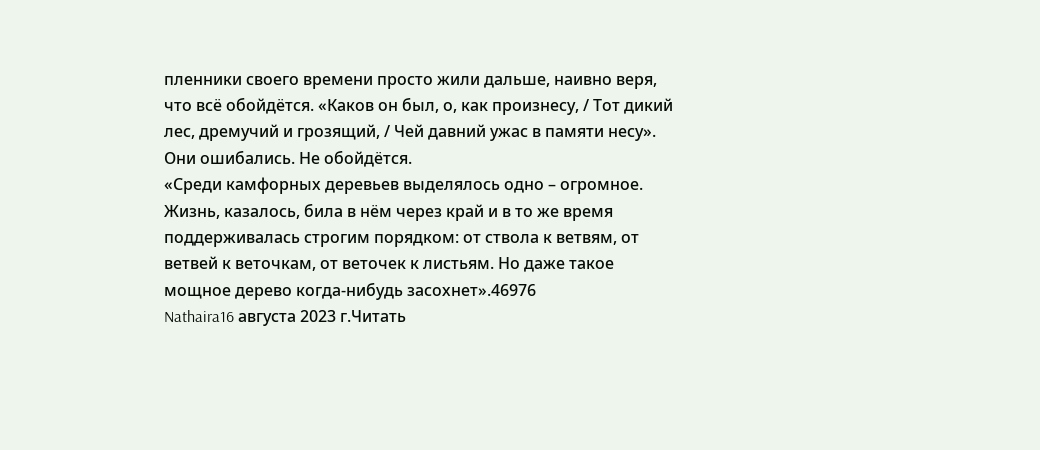пленники своего времени просто жили дальше, наивно веря, что всё обойдётся. «Каков он был, о, как произнесу, / Тот дикий лес, дремучий и грозящий, / Чей давний ужас в памяти несу». Они ошибались. Не обойдётся.
«Среди камфорных деревьев выделялось одно – огромное. Жизнь, казалось, била в нём через край и в то же время поддерживалась строгим порядком: от ствола к ветвям, от ветвей к веточкам, от веточек к листьям. Но даже такое мощное дерево когда-нибудь засохнет».46976
Nathaira16 августа 2023 г.Читать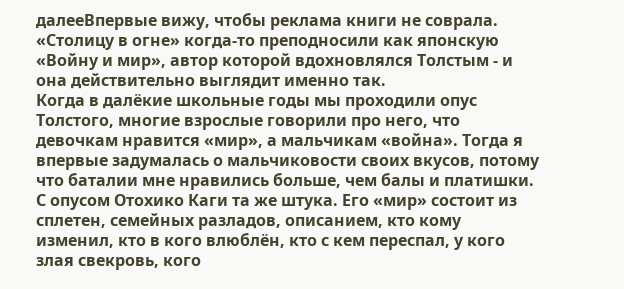далееВпервые вижу, чтобы реклама книги не соврала. «Столицу в огне» когда-то преподносили как японскую «Войну и мир», автор которой вдохновлялся Толстым - и она действительно выглядит именно так.
Когда в далёкие школьные годы мы проходили опус Толстого, многие взрослые говорили про него, что девочкам нравится «мир», а мальчикам «война». Тогда я впервые задумалась о мальчиковости своих вкусов, потому что баталии мне нравились больше, чем балы и платишки.
С опусом Отохико Каги та же штука. Его «мир» состоит из сплетен, семейных разладов, описанием, кто кому изменил, кто в кого влюблён, кто с кем переспал, у кого злая свекровь, кого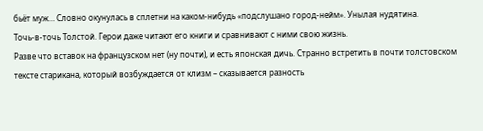бьёт муж… Словно окунулась в сплетни на каком-нибудь «подслушано город-нейм». Унылая нудятина.
Точь-в-точь Толстой. Герои даже читают его книги и сравнивают с ними свою жизнь.
Разве что вставок на французском нет (ну почти), и есть японская дичь. Странно встретить в почти толстовском тексте старикана, который возбуждается от клизм – сказывается разность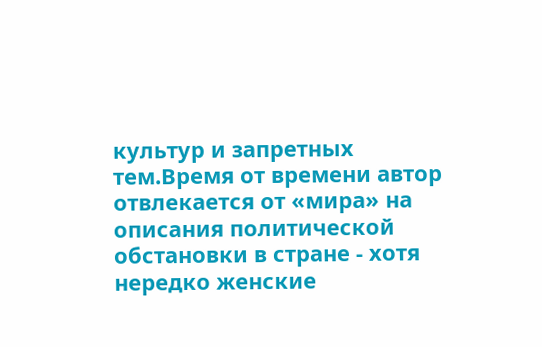культур и запретных тем.Время от времени автор отвлекается от «мира» на описания политической обстановки в стране - хотя нередко женские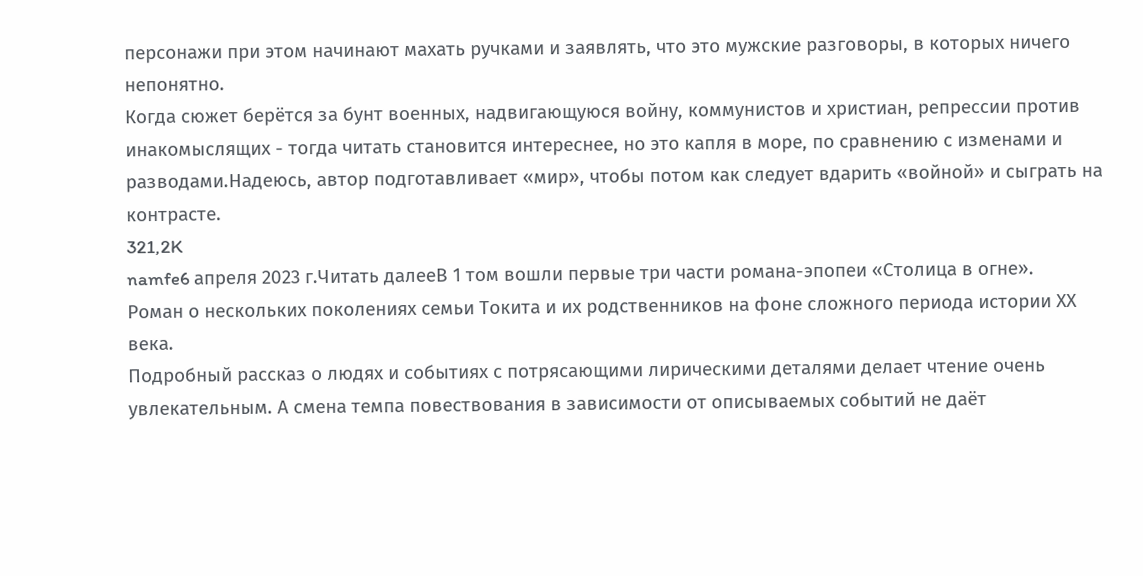персонажи при этом начинают махать ручками и заявлять, что это мужские разговоры, в которых ничего непонятно.
Когда сюжет берётся за бунт военных, надвигающуюся войну, коммунистов и христиан, репрессии против инакомыслящих - тогда читать становится интереснее, но это капля в море, по сравнению с изменами и разводами.Надеюсь, автор подготавливает «мир», чтобы потом как следует вдарить «войной» и сыграть на контрасте.
321,2K
namfe6 апреля 2023 г.Читать далееВ 1 том вошли первые три части романа-эпопеи «Столица в огне».
Роман о нескольких поколениях семьи Токита и их родственников на фоне сложного периода истории ХХ века.
Подробный рассказ о людях и событиях с потрясающими лирическими деталями делает чтение очень увлекательным. А смена темпа повествования в зависимости от описываемых событий не даёт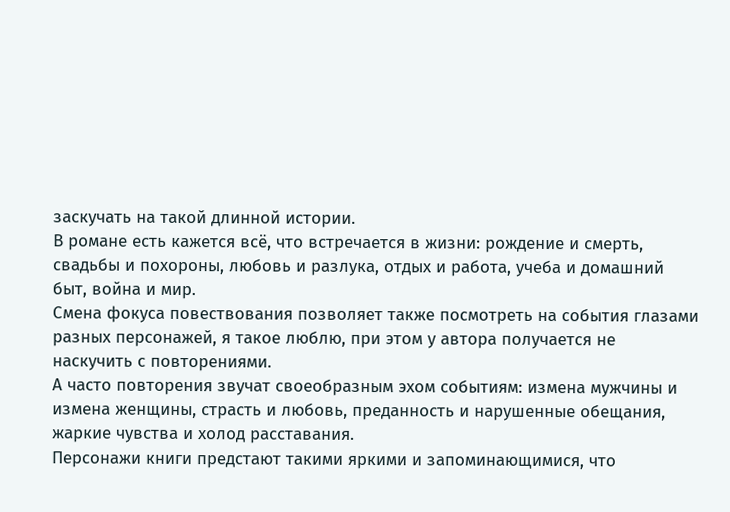заскучать на такой длинной истории.
В романе есть кажется всё, что встречается в жизни: рождение и смерть, свадьбы и похороны, любовь и разлука, отдых и работа, учеба и домашний быт, война и мир.
Смена фокуса повествования позволяет также посмотреть на события глазами разных персонажей, я такое люблю, при этом у автора получается не наскучить с повторениями.
А часто повторения звучат своеобразным эхом событиям: измена мужчины и измена женщины, страсть и любовь, преданность и нарушенные обещания, жаркие чувства и холод расставания.
Персонажи книги предстают такими яркими и запоминающимися, что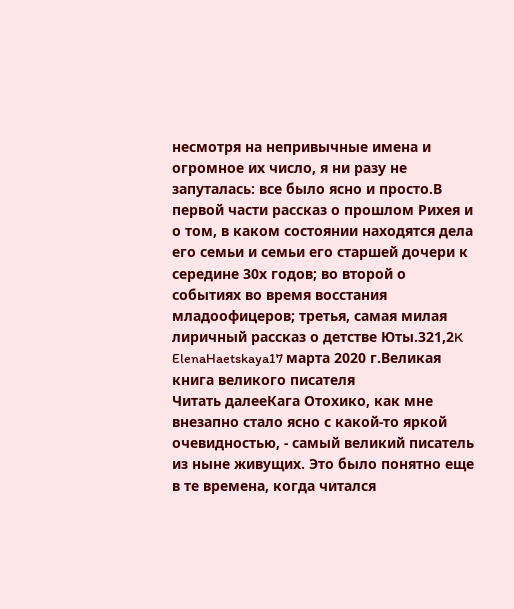несмотря на непривычные имена и огромное их число, я ни разу не запуталась: все было ясно и просто.В первой части рассказ о прошлом Рихея и о том, в каком состоянии находятся дела его семьи и семьи его старшей дочери к середине 30х годов; во второй о событиях во время восстания младоофицеров; третья, самая милая лиричный рассказ о детстве Юты.321,2K
ElenaHaetskaya17 марта 2020 г.Великая книга великого писателя
Читать далееКага Отохико, как мне внезапно стало ясно с какой-то яркой очевидностью, - самый великий писатель из ныне живущих. Это было понятно еще в те времена, когда читался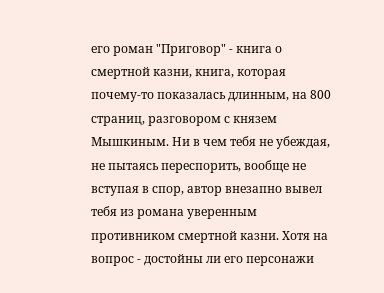его роман "Приговор" - книга о смертной казни, книга, которая почему-то показалась длинным, на 800 страниц, разговором с князем Мышкиным. Ни в чем тебя не убеждая, не пытаясь переспорить, вообще не вступая в спор, автор внезапно вывел тебя из романа уверенным противником смертной казни. Хотя на вопрос - достойны ли его персонажи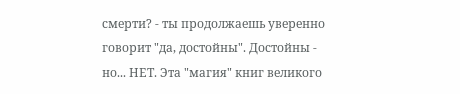смерти? - ты продолжаешь уверенно говорит "да, достойны". Достойны - но... НЕТ. Эта "магия" книг великого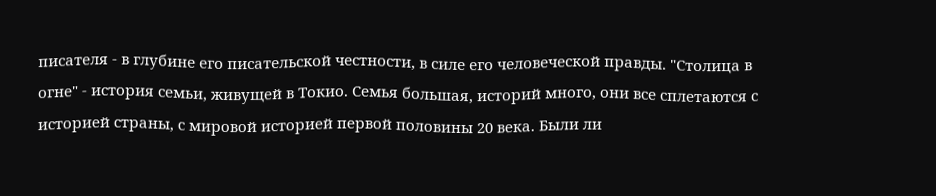писателя - в глубине его писательской честности, в силе его человеческой правды. "Столица в огне" - история семьи, живущей в Токио. Семья большая, историй много, они все сплетаются с историей страны, с мировой историей первой половины 20 века. Были ли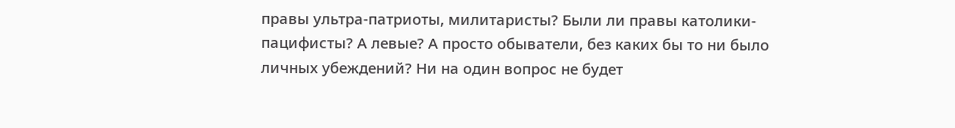правы ультра-патриоты, милитаристы? Были ли правы католики-пацифисты? А левые? А просто обыватели, без каких бы то ни было личных убеждений? Ни на один вопрос не будет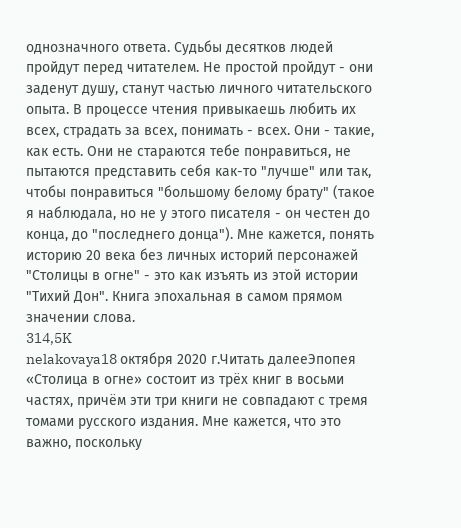однозначного ответа. Судьбы десятков людей пройдут перед читателем. Не простой пройдут - они заденут душу, станут частью личного читательского опыта. В процессе чтения привыкаешь любить их всех, страдать за всех, понимать - всех. Они - такие, как есть. Они не стараются тебе понравиться, не пытаются представить себя как-то "лучше" или так, чтобы понравиться "большому белому брату" (такое я наблюдала, но не у этого писателя - он честен до конца, до "последнего донца"). Мне кажется, понять историю 20 века без личных историй персонажей "Столицы в огне" - это как изъять из этой истории "Тихий Дон". Книга эпохальная в самом прямом значении слова.
314,5K
nelakovaya18 октября 2020 г.Читать далееЭпопея «Столица в огне» состоит из трёх книг в восьми частях, причём эти три книги не совпадают с тремя томами русского издания. Мне кажется, что это важно, поскольку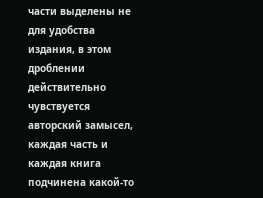части выделены не для удобства издания, в этом дроблении действительно чувствуется авторский замысел, каждая часть и каждая книга подчинена какой-то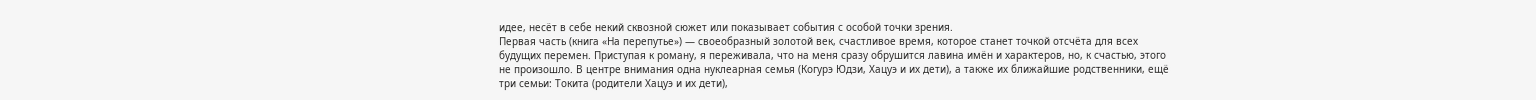идее, несёт в себе некий сквозной сюжет или показывает события с особой точки зрения.
Первая часть (книга «На перепутье») — своеобразный золотой век, счастливое время, которое станет точкой отсчёта для всех будущих перемен. Приступая к роману, я переживала, что на меня сразу обрушится лавина имён и характеров, но, к счастью, этого не произошло. В центре внимания одна нуклеарная семья (Когурэ Юдзи, Хацуэ и их дети), а также их ближайшие родственники, ещё три семьи: Токита (родители Хацуэ и их дети),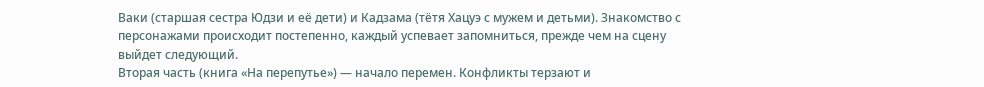Ваки (старшая сестра Юдзи и её дети) и Кадзама (тётя Хацуэ с мужем и детьми). Знакомство с персонажами происходит постепенно, каждый успевает запомниться, прежде чем на сцену выйдет следующий.
Вторая часть (книга «На перепутье») — начало перемен. Конфликты терзают и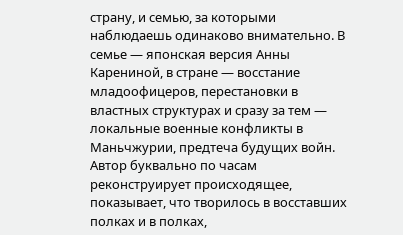страну, и семью, за которыми наблюдаешь одинаково внимательно. В семье — японская версия Анны Карениной, в стране — восстание младоофицеров, перестановки в властных структурах и сразу за тем — локальные военные конфликты в Маньчжурии, предтеча будущих войн. Автор буквально по часам реконструирует происходящее, показывает, что творилось в восставших полках и в полках,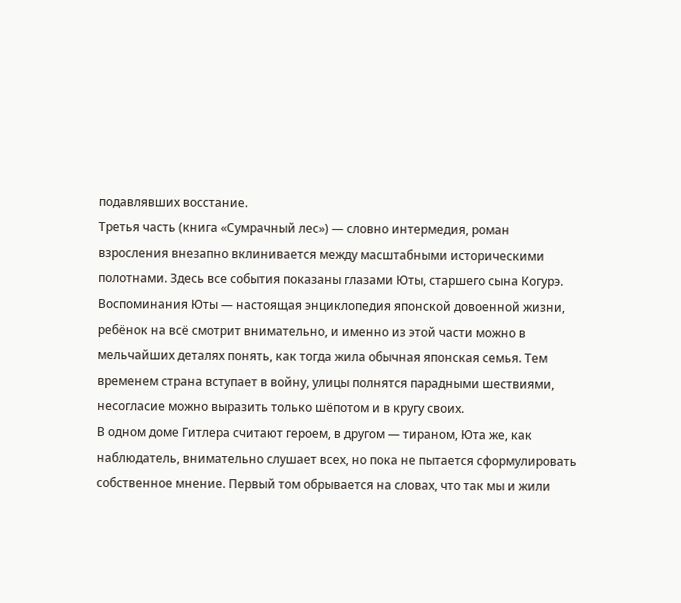подавлявших восстание.
Третья часть (книга «Сумрачный лес») — словно интермедия, роман взросления внезапно вклинивается между масштабными историческими полотнами. Здесь все события показаны глазами Юты, старшего сына Когурэ. Воспоминания Юты — настоящая энциклопедия японской довоенной жизни, ребёнок на всё смотрит внимательно, и именно из этой части можно в мельчайших деталях понять, как тогда жила обычная японская семья. Тем временем страна вступает в войну, улицы полнятся парадными шествиями, несогласие можно выразить только шёпотом и в кругу своих.
В одном доме Гитлера считают героем, в другом — тираном, Юта же, как наблюдатель, внимательно слушает всех, но пока не пытается сформулировать собственное мнение. Первый том обрывается на словах, что так мы и жили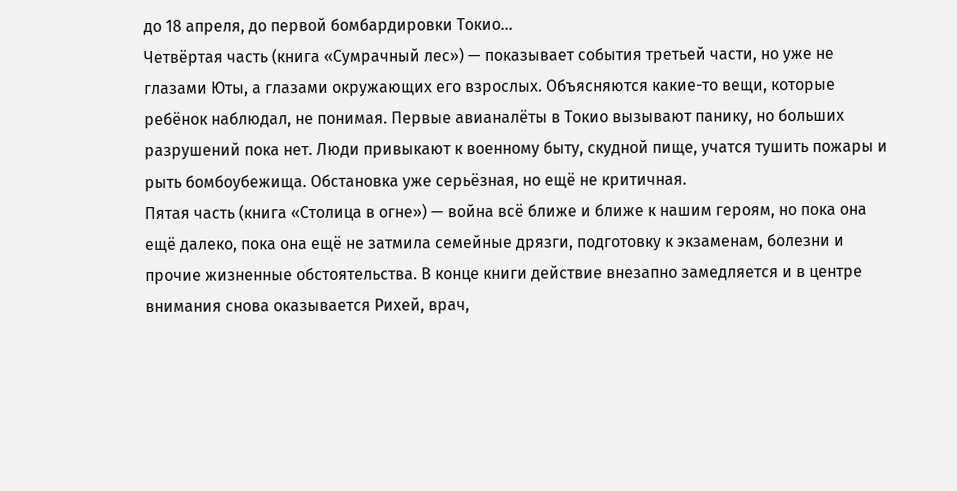до 18 апреля, до первой бомбардировки Токио...
Четвёртая часть (книга «Сумрачный лес») — показывает события третьей части, но уже не глазами Юты, а глазами окружающих его взрослых. Объясняются какие-то вещи, которые ребёнок наблюдал, не понимая. Первые авианалёты в Токио вызывают панику, но больших разрушений пока нет. Люди привыкают к военному быту, скудной пище, учатся тушить пожары и рыть бомбоубежища. Обстановка уже серьёзная, но ещё не критичная.
Пятая часть (книга «Столица в огне») — война всё ближе и ближе к нашим героям, но пока она ещё далеко, пока она ещё не затмила семейные дрязги, подготовку к экзаменам, болезни и прочие жизненные обстоятельства. В конце книги действие внезапно замедляется и в центре внимания снова оказывается Рихей, врач,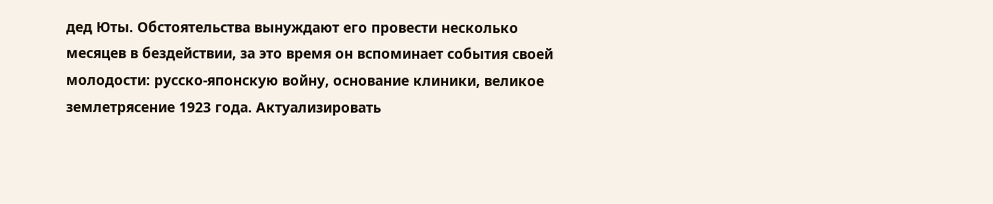дед Юты. Обстоятельства вынуждают его провести несколько месяцев в бездействии, за это время он вспоминает события своей молодости: русско-японскую войну, основание клиники, великое землетрясение 1923 года. Актуализировать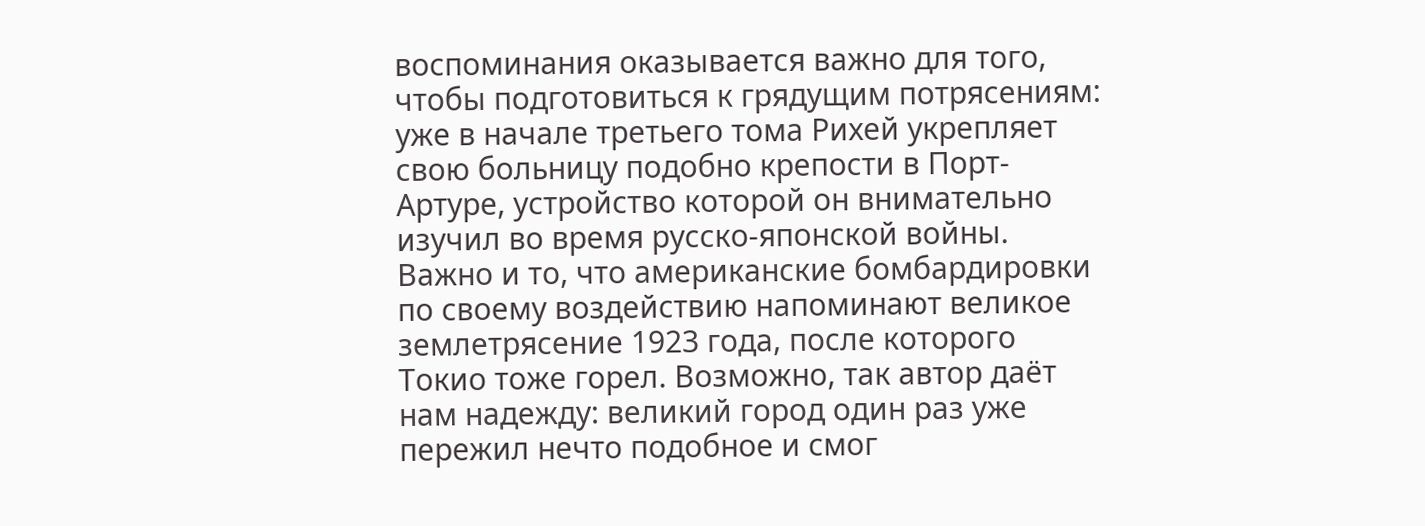воспоминания оказывается важно для того, чтобы подготовиться к грядущим потрясениям: уже в начале третьего тома Рихей укрепляет свою больницу подобно крепости в Порт-Артуре, устройство которой он внимательно изучил во время русско-японской войны.
Важно и то, что американские бомбардировки по своему воздействию напоминают великое землетрясение 1923 года, после которого Токио тоже горел. Возможно, так автор даёт нам надежду: великий город один раз уже пережил нечто подобное и смог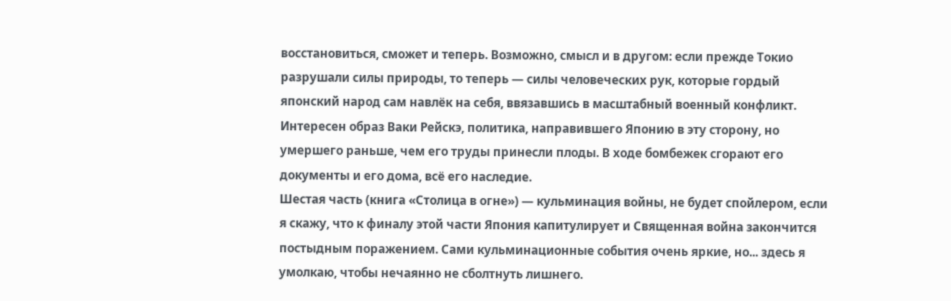восстановиться, сможет и теперь. Возможно, смысл и в другом: если прежде Токио разрушали силы природы, то теперь — силы человеческих рук, которые гордый японский народ сам навлёк на себя, ввязавшись в масштабный военный конфликт.
Интересен образ Ваки Рейскэ, политика, направившего Японию в эту сторону, но умершего раньше, чем его труды принесли плоды. В ходе бомбежек сгорают его документы и его дома, всё его наследие.
Шестая часть (книга «Столица в огне») — кульминация войны, не будет спойлером, если я скажу, что к финалу этой части Япония капитулирует и Священная война закончится постыдным поражением. Сами кульминационные события очень яркие, но... здесь я умолкаю, чтобы нечаянно не сболтнуть лишнего.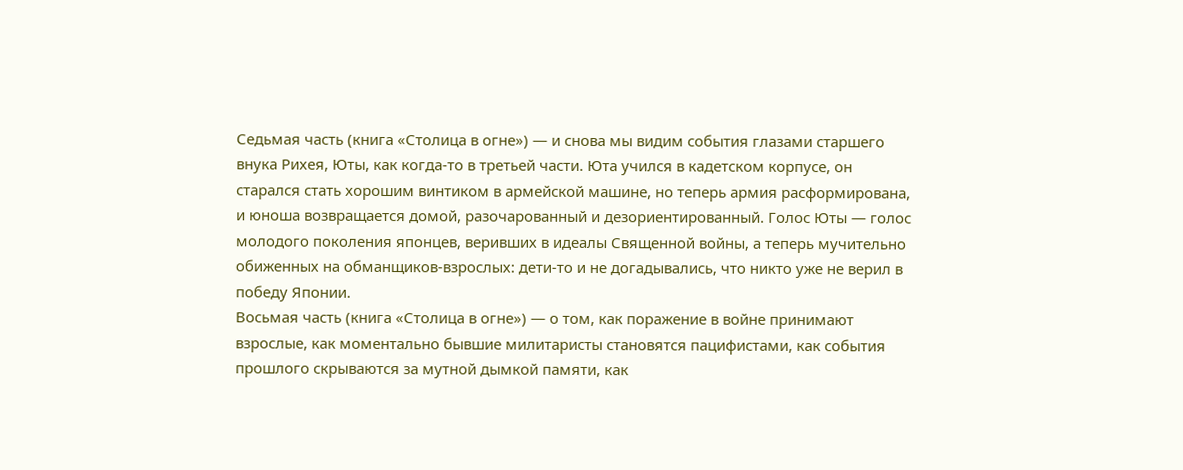Седьмая часть (книга «Столица в огне») — и снова мы видим события глазами старшего внука Рихея, Юты, как когда-то в третьей части. Юта учился в кадетском корпусе, он старался стать хорошим винтиком в армейской машине, но теперь армия расформирована, и юноша возвращается домой, разочарованный и дезориентированный. Голос Юты — голос молодого поколения японцев, веривших в идеалы Священной войны, а теперь мучительно обиженных на обманщиков-взрослых: дети-то и не догадывались, что никто уже не верил в победу Японии.
Восьмая часть (книга «Столица в огне») — о том, как поражение в войне принимают взрослые, как моментально бывшие милитаристы становятся пацифистами, как события прошлого скрываются за мутной дымкой памяти, как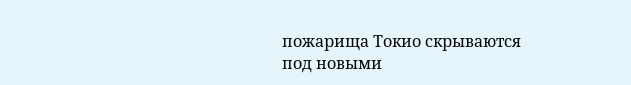пожарища Токио скрываются под новыми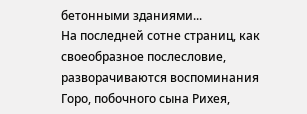бетонными зданиями...
На последней сотне страниц, как своеобразное послесловие, разворачиваются воспоминания Горо, побочного сына Рихея,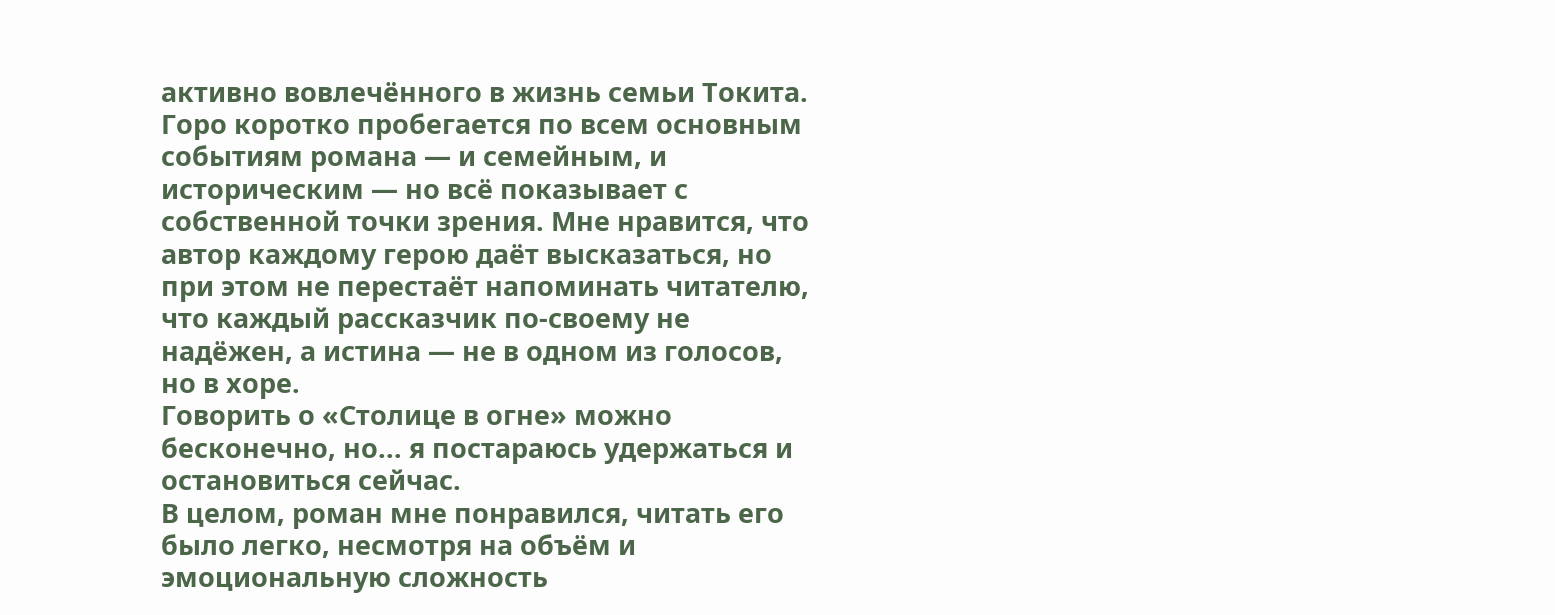активно вовлечённого в жизнь семьи Токита. Горо коротко пробегается по всем основным событиям романа — и семейным, и историческим — но всё показывает с собственной точки зрения. Мне нравится, что автор каждому герою даёт высказаться, но при этом не перестаёт напоминать читателю, что каждый рассказчик по-своему не надёжен, а истина — не в одном из голосов, но в хоре.
Говорить о «Столице в огне» можно бесконечно, но... я постараюсь удержаться и остановиться сейчас.
В целом, роман мне понравился, читать его было легко, несмотря на объём и эмоциональную сложность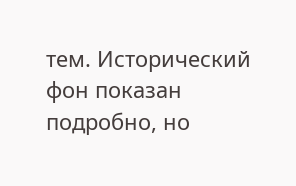тем. Исторический фон показан подробно, но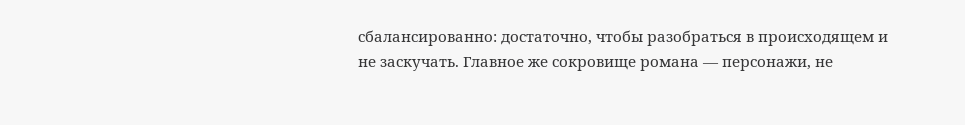сбалансированно: достаточно, чтобы разобраться в происходящем и
не заскучать. Главное же сокровище романа — персонажи, не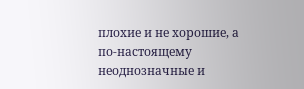плохие и не хорошие, а по-настоящему неоднозначные и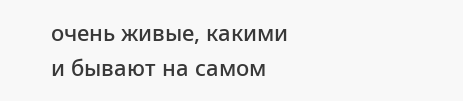очень живые, какими и бывают на самом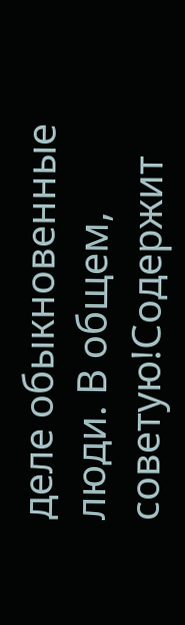деле обыкновенные люди. В общем, советую!Содержит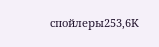спойлеры253,6K